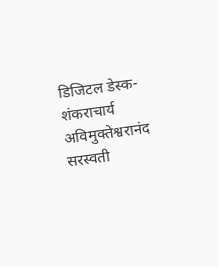डिजिटल डेस्क- शंकराचार्य अविमुक्तेश्वरानंद सरस्वती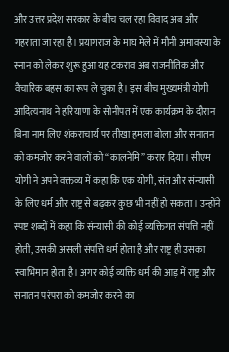और उत्तर प्रदेश सरकार के बीच चल रहा विवाद अब और गहराता जा रहा है। प्रयागराज के माघ मेले में मौनी अमावस्या के स्नान को लेकर शुरू हुआ यह टकराव अब राजनीतिक और वैचारिक बहस का रूप ले चुका है। इस बीच मुख्यमंत्री योगी आदित्यनाथ ने हरियाणा के सोनीपत में एक कार्यक्रम के दौरान बिना नाम लिए शंकराचार्य पर तीखा हमला बोला और सनातन को कमजोर करने वालों को “कालनेमि” करार दिया। सीएम योगी ने अपने वक्तव्य में कहा कि एक योगी, संत और संन्यासी के लिए धर्म और राष्ट्र से बढ़कर कुछ भी नहीं हो सकता। उन्होंने स्पष्ट शब्दों में कहा कि संन्यासी की कोई व्यक्तिगत संपत्ति नहीं होती, उसकी असली संपत्ति धर्म होता है और राष्ट्र ही उसका स्वाभिमान होता है। अगर कोई व्यक्ति धर्म की आड़ में राष्ट्र और सनातन परंपरा को कमजोर करने का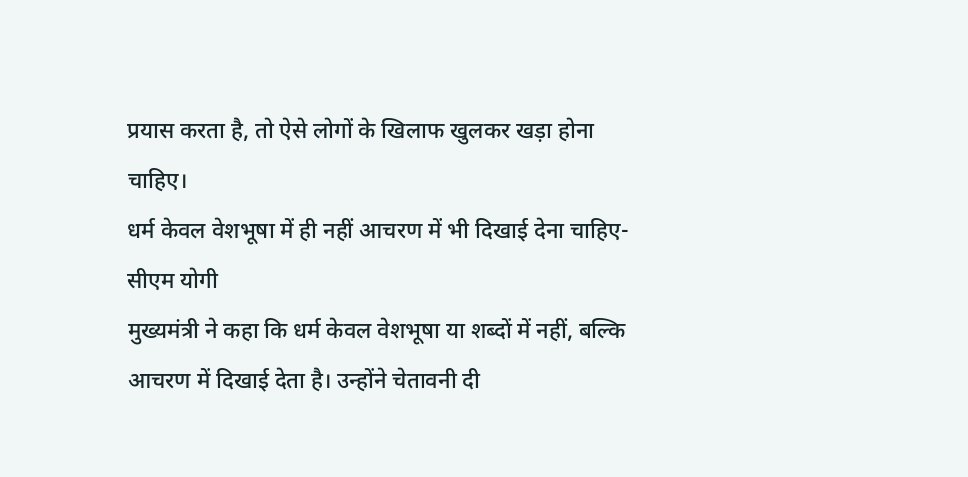प्रयास करता है, तो ऐसे लोगों के खिलाफ खुलकर खड़ा होना चाहिए।
धर्म केवल वेशभूषा में ही नहीं आचरण में भी दिखाई देना चाहिए- सीएम योगी
मुख्यमंत्री ने कहा कि धर्म केवल वेशभूषा या शब्दों में नहीं, बल्कि आचरण में दिखाई देता है। उन्होंने चेतावनी दी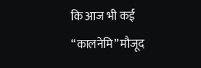कि आज भी कई “कालनेमि” मौजूद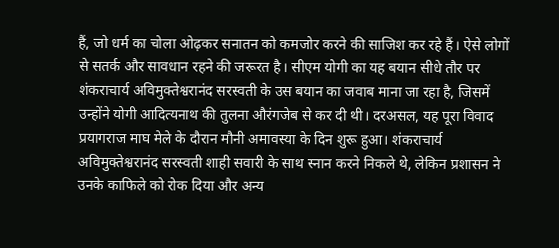हैं, जो धर्म का चोला ओढ़कर सनातन को कमजोर करने की साजिश कर रहे हैं। ऐसे लोगों से सतर्क और सावधान रहने की जरूरत है। सीएम योगी का यह बयान सीधे तौर पर शंकराचार्य अविमुक्तेश्वरानंद सरस्वती के उस बयान का जवाब माना जा रहा है, जिसमें उन्होंने योगी आदित्यनाथ की तुलना औरंगजेब से कर दी थी। दरअसल, यह पूरा विवाद प्रयागराज माघ मेले के दौरान मौनी अमावस्या के दिन शुरू हुआ। शंकराचार्य अविमुक्तेश्वरानंद सरस्वती शाही सवारी के साथ स्नान करने निकले थे, लेकिन प्रशासन ने उनके काफिले को रोक दिया और अन्य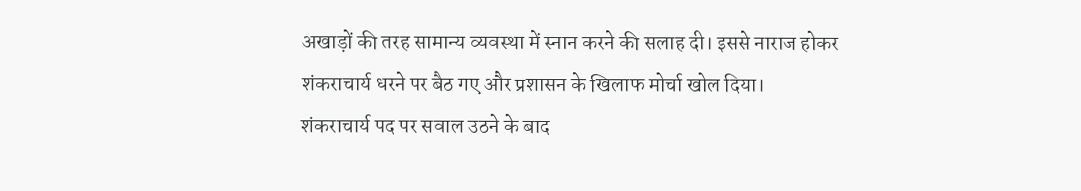अखाड़ों की तरह सामान्य व्यवस्था में स्नान करने की सलाह दी। इससे नाराज होकर शंकराचार्य धरने पर बैठ गए और प्रशासन के खिलाफ मोर्चा खोल दिया।
शंकराचार्य पद पर सवाल उठने के बाद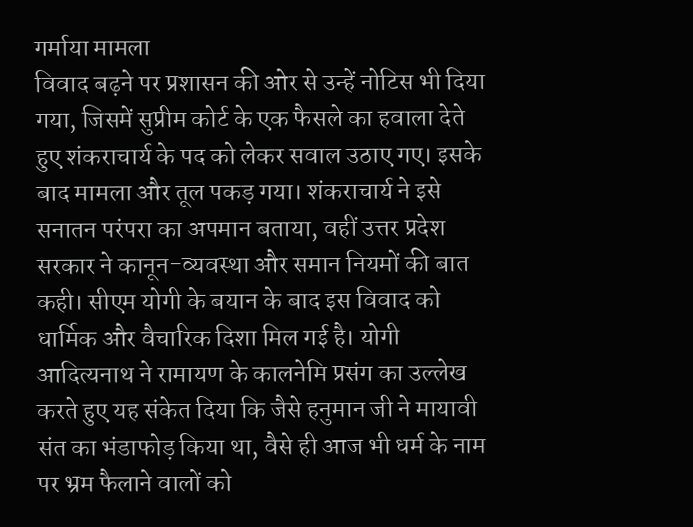गर्माया मामला
विवाद बढ़ने पर प्रशासन की ओर से उन्हें नोटिस भी दिया गया, जिसमें सुप्रीम कोर्ट के एक फैसले का हवाला देते हुए शंकराचार्य के पद को लेकर सवाल उठाए गए। इसके बाद मामला और तूल पकड़ गया। शंकराचार्य ने इसे सनातन परंपरा का अपमान बताया, वहीं उत्तर प्रदेश सरकार ने कानून-व्यवस्था और समान नियमों की बात कही। सीएम योगी के बयान के बाद इस विवाद को धार्मिक और वैचारिक दिशा मिल गई है। योगी आदित्यनाथ ने रामायण के कालनेमि प्रसंग का उल्लेख करते हुए यह संकेत दिया कि जैसे हनुमान जी ने मायावी संत का भंडाफोड़ किया था, वैसे ही आज भी धर्म के नाम पर भ्रम फैलाने वालों को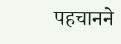पहचानने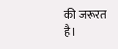की जरूरत है।